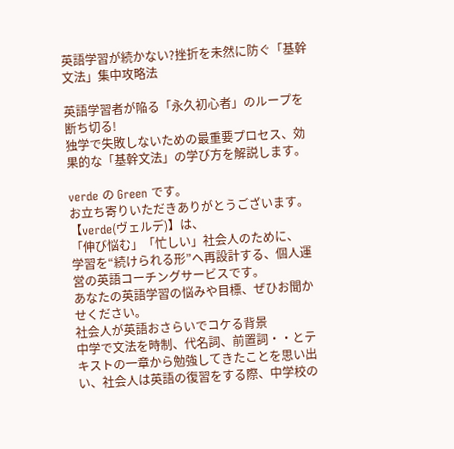英語学習が続かない?挫折を未然に防ぐ「基幹文法」集中攻略法

英語学習者が陥る「永久初心者」のループを断ち切る!
独学で失敗しないための最重要プロセス、効果的な「基幹文法」の学び方を解説します。

verde の Green です。
お立ち寄りいただきありがとうございます。
【verde(ヴェルデ)】は、
「伸び悩む」「忙しい」社会人のために、
学習を“続けられる形”へ再設計する、個人運営の英語コーチングサービスです。
あなたの英語学習の悩みや目標、ぜひお聞かせください。
社会人が英語おさらいでコケる背景
中学で文法を時制、代名詞、前置詞・・とテキストの一章から勉強してきたことを思い出い、社会人は英語の復習をする際、中学校の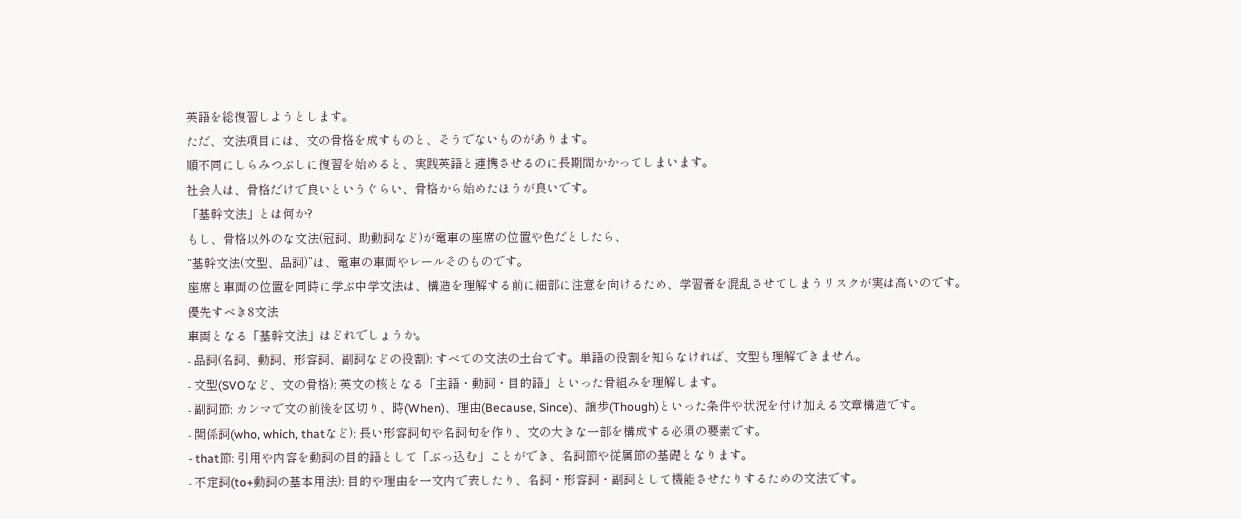英語を総復習しようとします。
ただ、文法項目には、文の骨格を成すものと、そうでないものがあります。
順不同にしらみつぶしに復習を始めると、実践英語と連携させるのに長期間かかってしまいます。
社会人は、骨格だけで良いというぐらい、骨格から始めたほうが良いです。
「基幹文法」とは何か?
もし、骨格以外のな文法(冠詞、助動詞など)が電車の座席の位置や色だとしたら、
“基幹文法(文型、品詞)”は、電車の車両やレールそのものです。
座席と車両の位置を同時に学ぶ中学文法は、構造を理解する前に細部に注意を向けるため、学習者を混乱させてしまうリスクが実は高いのです。
優先すべき8文法
車両となる「基幹文法」はどれでしょうか。
- 品詞(名詞、動詞、形容詞、副詞などの役割): すべての文法の土台です。単語の役割を知らなければ、文型も理解できません。
- 文型(SVOなど、文の骨格): 英文の核となる「主語・動詞・目的語」といった骨組みを理解します。
- 副詞節: カンマで文の前後を区切り、時(When)、理由(Because, Since)、譲歩(Though)といった条件や状況を付け加える文章構造です。
- 関係詞(who, which, thatなど): 長い形容詞句や名詞句を作り、文の大きな一部を構成する必須の要素です。
- that節: 引用や内容を動詞の目的語として「ぶっ込む」ことができ、名詞節や従属節の基礎となります。
- 不定詞(to+動詞の基本用法): 目的や理由を一文内で表したり、名詞・形容詞・副詞として機能させたりするための文法です。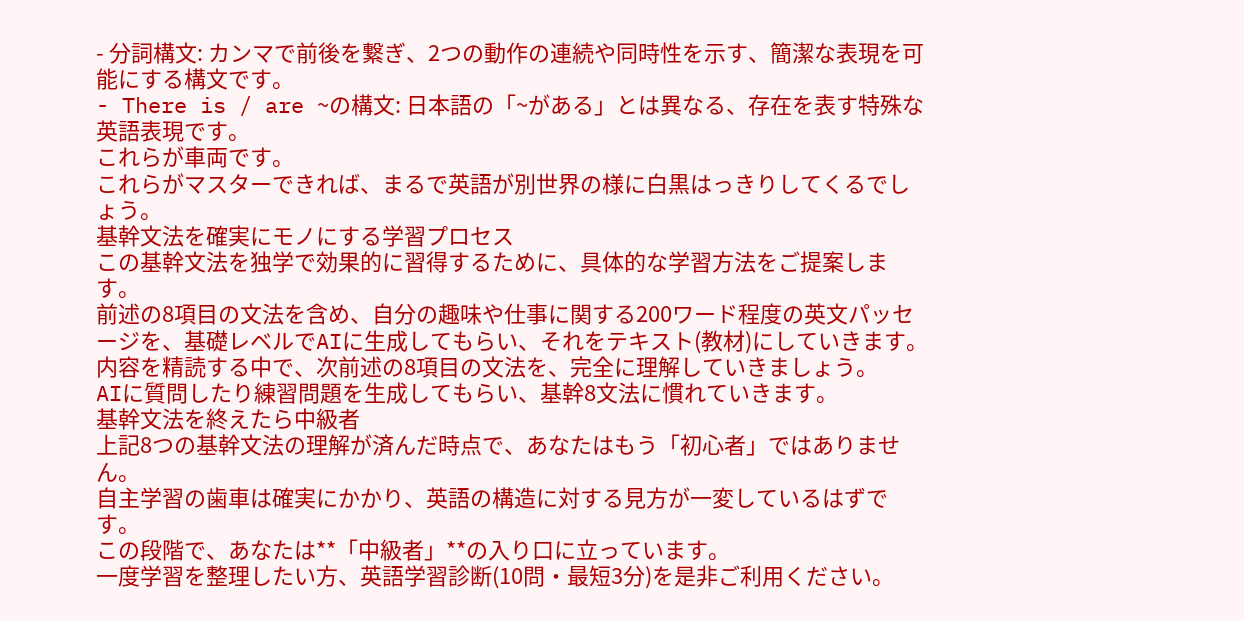- 分詞構文: カンマで前後を繋ぎ、2つの動作の連続や同時性を示す、簡潔な表現を可能にする構文です。
- There is / are ~の構文: 日本語の「~がある」とは異なる、存在を表す特殊な英語表現です。
これらが車両です。
これらがマスターできれば、まるで英語が別世界の様に白黒はっきりしてくるでしょう。
基幹文法を確実にモノにする学習プロセス
この基幹文法を独学で効果的に習得するために、具体的な学習方法をご提案します。
前述の8項目の文法を含め、自分の趣味や仕事に関する200ワード程度の英文パッセージを、基礎レベルでAIに生成してもらい、それをテキスト(教材)にしていきます。
内容を精読する中で、次前述の8項目の文法を、完全に理解していきましょう。
AIに質問したり練習問題を生成してもらい、基幹8文法に慣れていきます。
基幹文法を終えたら中級者
上記8つの基幹文法の理解が済んだ時点で、あなたはもう「初心者」ではありません。
自主学習の歯車は確実にかかり、英語の構造に対する見方が一変しているはずです。
この段階で、あなたは**「中級者」**の入り口に立っています。
一度学習を整理したい方、英語学習診断(10問・最短3分)を是非ご利用ください。